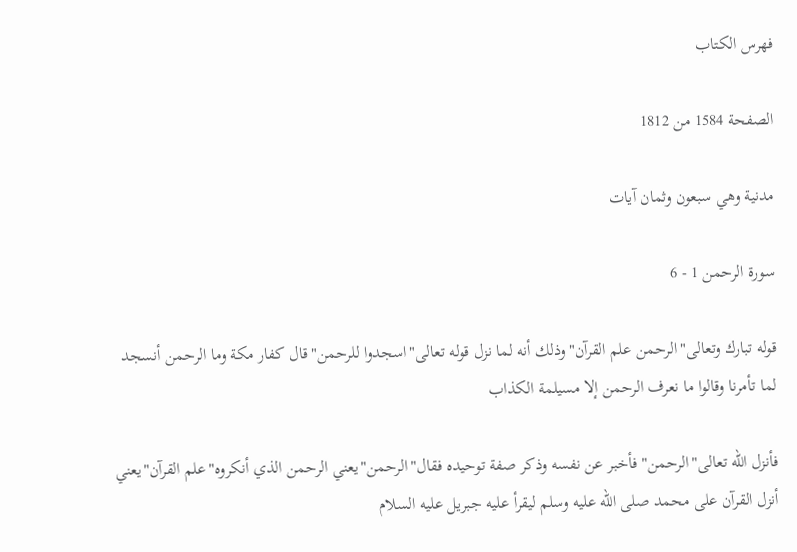فهرس الكتاب

الصفحة 1584 من 1812

مدنية وهي سبعون وثمان آيات

سورة الرحمن 1 - 6

قوله تبارك وتعالى"الرحمن علم القرآن"وذلك أنه لما نزل قوله تعالى"اسجدوا للرحمن"قال كفار مكة وما الرحمن أنسجد لما تأمرنا وقالوا ما نعرف الرحمن إلا مسيلمة الكذاب

فأنزل الله تعالى"الرحمن"فأخبر عن نفسه وذكر صفة توحيده فقال"الرحمن"يعني الرحمن الذي أنكروه"علم القرآن"يعني أنزل القرآن على محمد صلى الله عليه وسلم ليقرأ عليه جبريل عليه السلام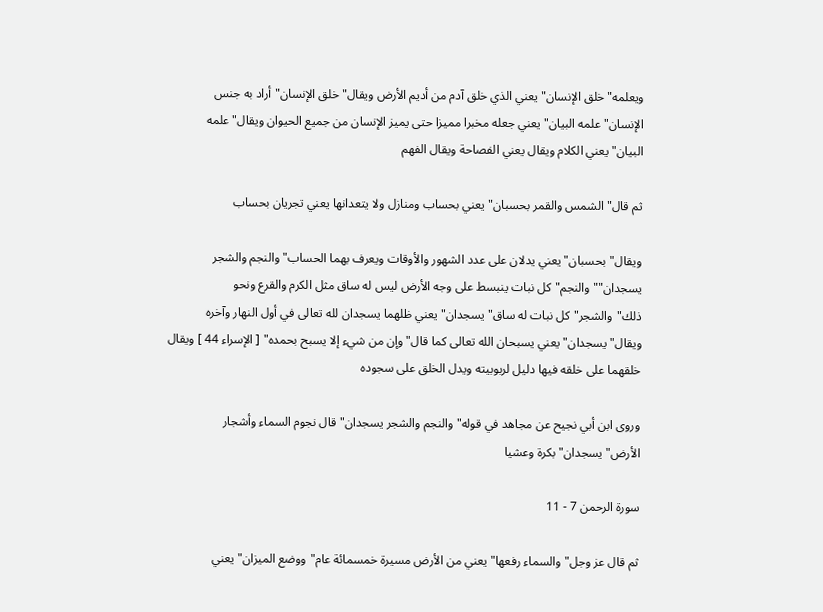ويعلمه"خلق الإنسان"يعني الذي خلق آدم من أديم الأرض ويقال"خلق الإنسان"أراد به جنس الإنسان"علمه البيان"يعني جعله مخبرا مميزا حتى يميز الإنسان من جميع الحيوان ويقال"علمه البيان"يعني الكلام ويقال يعني الفصاحة ويقال الفهم

ثم قال"الشمس والقمر بحسبان"يعني بحساب ومنازل ولا يتعدانها يعني تجريان بحساب

ويقال"بحسبان"يعني يدلان على عدد الشهور والأوقات ويعرف بهما الحساب"والنجم والشجر يسجدان""والنجم"كل نبات ينبسط على وجه الأرض ليس له ساق مثل الكرم والقرع ونحو ذلك"والشجر"كل نبات له ساق"يسجدان"يعني ظلهما يسجدان لله تعالى في أول النهار وآخره ويقال"يسجدان"يعني يسبحان الله تعالى كما قال"وإن من شيء إلا يسبح بحمده" [ الإسراء 44 ] ويقال خلقهما على خلقه فيها دليل لربوبيته ويدل الخلق على سجوده

وروى ابن أبي نجيح عن مجاهد في قوله"والنجم والشجر يسجدان"قال نجوم السماء وأشجار الأرض"يسجدان"بكرة وعشيا

سورة الرحمن 7 - 11

ثم قال عز وجل"والسماء رفعها"يعني من الأرض مسيرة خمسمائة عام"ووضع الميزان"يعني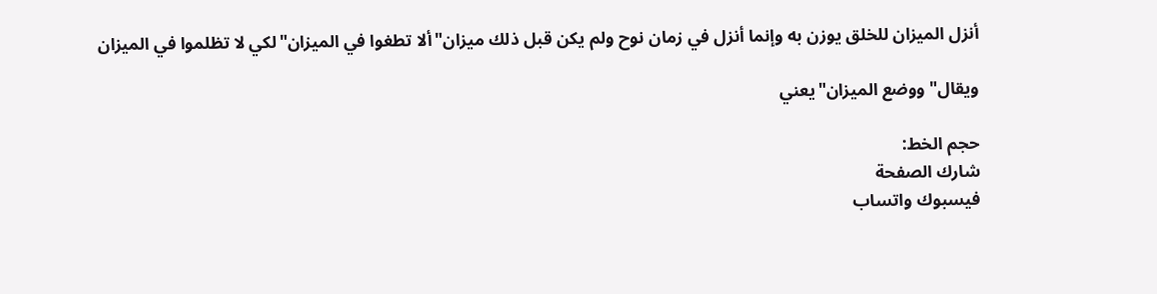أنزل الميزان للخلق يوزن به وإنما أنزل في زمان نوح ولم يكن قبل ذلك ميزان"ألا تطغوا في الميزان"لكي لا تظلموا في الميزان

ويقال"ووضع الميزان"يعني

حجم الخط:
شارك الصفحة
فيسبوك واتساب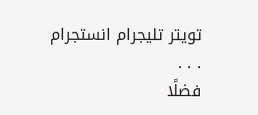تويتر تليجرام انستجرام
. . .
فضلًا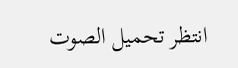انتظر تحميل الصوت